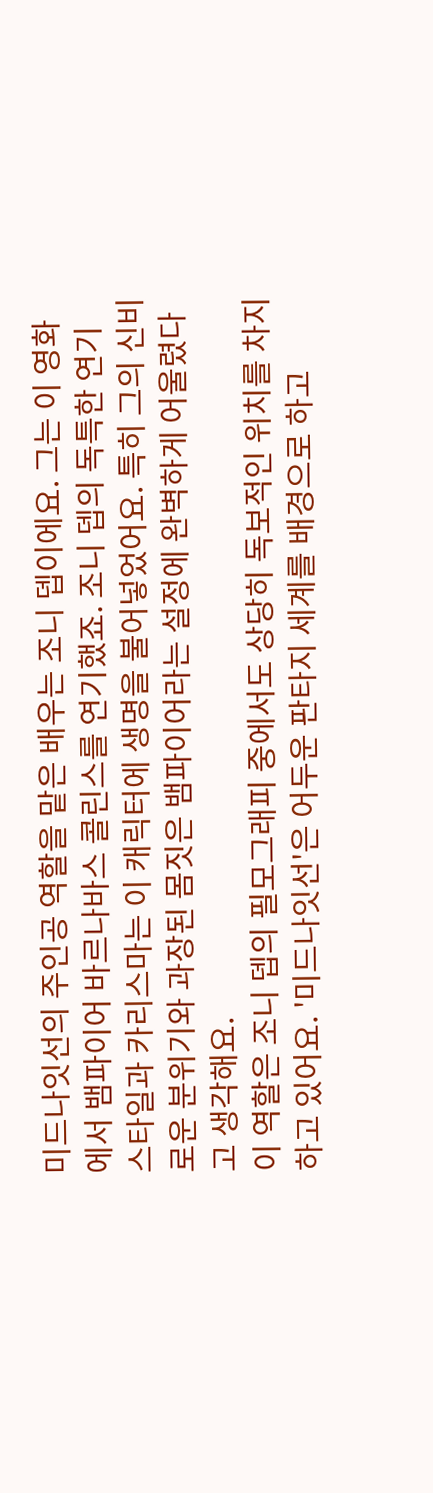미드나잇선의 주인공 역할을 맡은 배우는 조니 뎁이에요. 그는 이 영화에서 뱀파이어 바르나바스 콜린스를 연기했죠. 조니 뎁의 독특한 연기 스타일과 카리스마는 이 캐릭터에 생명을 불어넣었어요. 특히 그의 신비로운 분위기와 과장된 몸짓은 뱀파이어라는 설정에 완벽하게 어울렸다고 생각해요.
이 역할은 조니 뎁의 필모그래피 중에서도 상당히 독보적인 위치를 차지하고 있어요. '미드나잇선'은 어두운 판타지 세계를 배경으로 하고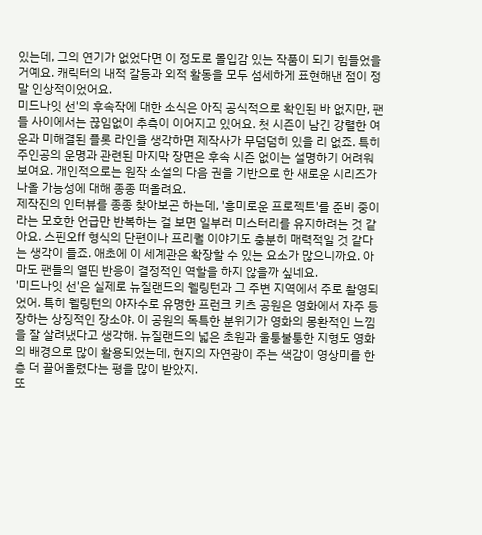있는데, 그의 연기가 없었다면 이 정도로 몰입감 있는 작품이 되기 힘들었을 거예요. 캐릭터의 내적 갈등과 외적 활동을 모두 섬세하게 표현해낸 점이 정말 인상적이었어요.
미드나잇 선'의 후속작에 대한 소식은 아직 공식적으로 확인된 바 없지만, 팬들 사이에서는 끊임없이 추측이 이어지고 있어요. 첫 시즌이 남긴 강렬한 여운과 미해결된 플롯 라인을 생각하면 제작사가 무덤덤히 있을 리 없죠. 특히 주인공의 운명과 관련된 마지막 장면은 후속 시즌 없이는 설명하기 어려워 보여요. 개인적으로는 원작 소설의 다음 권을 기반으로 한 새로운 시리즈가 나올 가능성에 대해 종종 떠올려요.
제작진의 인터뷰를 종종 찾아보곤 하는데, '흥미로운 프로젝트'를 준비 중이라는 모호한 언급만 반복하는 걸 보면 일부러 미스터리를 유지하려는 것 같아요. 스핀오ff 형식의 단편이나 프리퀄 이야기도 충분히 매력적일 것 같다는 생각이 들죠. 애초에 이 세계관은 확장할 수 있는 요소가 많으니까요. 아마도 팬들의 열띤 반응이 결정적인 역할을 하지 않을까 싶네요.
'미드나잇 선'은 실제로 뉴질랜드의 웰링턴과 그 주변 지역에서 주로 촬영되었어. 특히 웰링턴의 야자수로 유명한 프런크 키츠 공원은 영화에서 자주 등장하는 상징적인 장소야. 이 공원의 독특한 분위기가 영화의 몽환적인 느낌을 잘 살려냈다고 생각해. 뉴질랜드의 넓은 초원과 울퉁불퉁한 지형도 영화의 배경으로 많이 활용되었는데, 현지의 자연광이 주는 색감이 영상미를 한층 더 끌어올렸다는 평을 많이 받았지.
또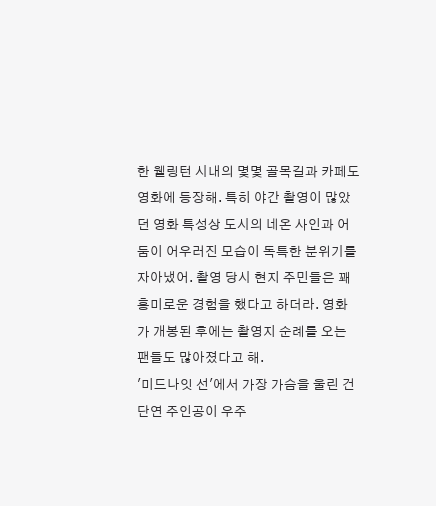한 웰링턴 시내의 몇몇 골목길과 카페도 영화에 등장해. 특히 야간 촬영이 많았던 영화 특성상 도시의 네온 사인과 어둠이 어우러진 모습이 독특한 분위기를 자아냈어. 촬영 당시 현지 주민들은 꽤 흥미로운 경험을 했다고 하더라. 영화가 개봉된 후에는 촬영지 순례를 오는 팬들도 많아졌다고 해.
'미드나잇 선'에서 가장 가슴을 울린 건 단연 주인공이 우주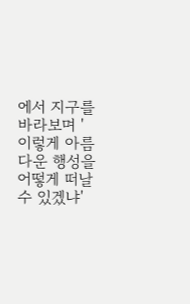에서 지구를 바라보며 '이렇게 아름다운 행성을 어떻게 떠날 수 있겠냐'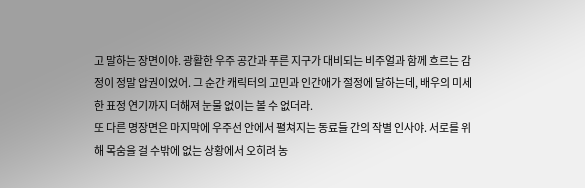고 말하는 장면이야. 광활한 우주 공간과 푸른 지구가 대비되는 비주얼과 함께 흐르는 감정이 정말 압권이었어. 그 순간 캐릭터의 고민과 인간애가 절정에 달하는데, 배우의 미세한 표정 연기까지 더해져 눈물 없이는 볼 수 없더라.
또 다른 명장면은 마지막에 우주선 안에서 펼쳐지는 동료들 간의 작별 인사야. 서로를 위해 목숨을 걸 수밖에 없는 상황에서 오히려 농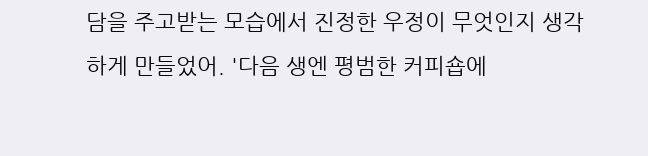담을 주고받는 모습에서 진정한 우정이 무엇인지 생각하게 만들었어. '다음 생엔 평범한 커피숍에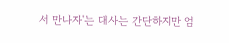서 만나자'는 대사는 간단하지만 엄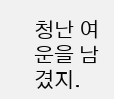청난 여운을 남겼지.